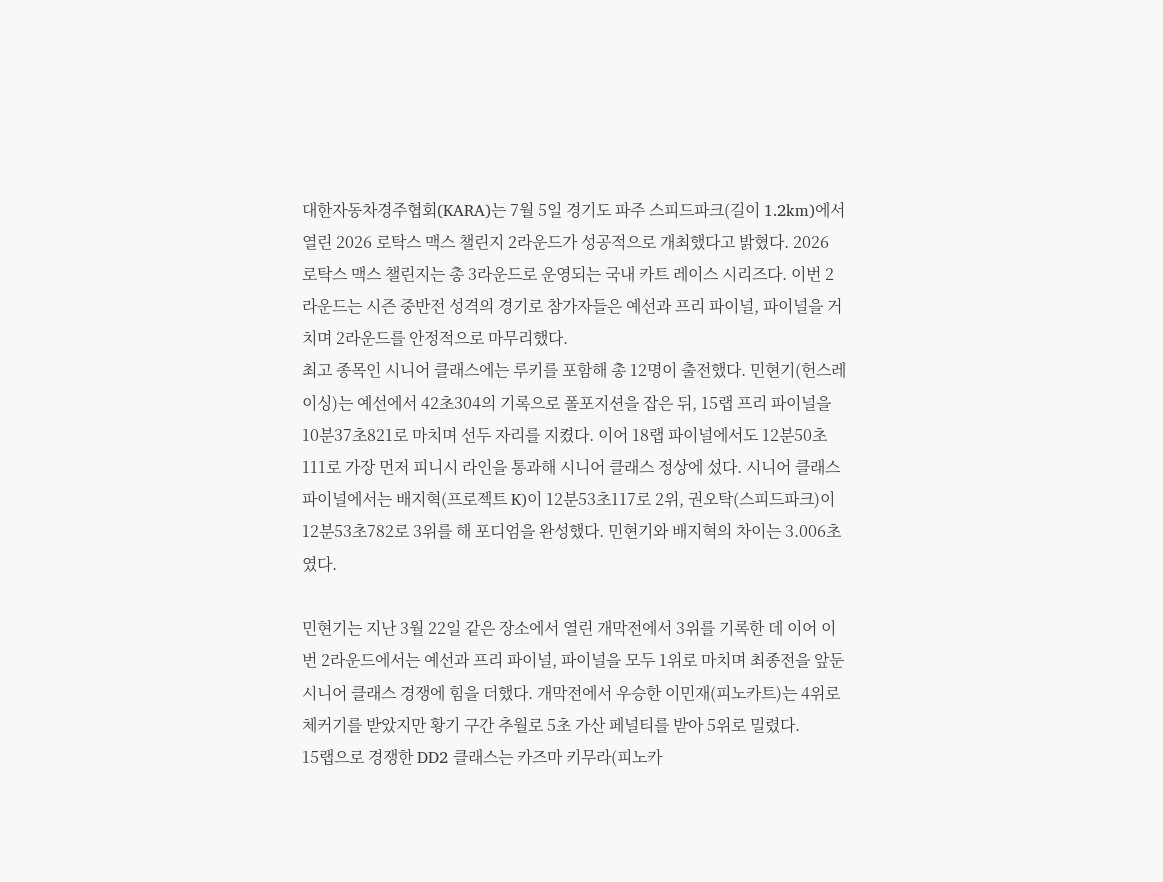대한자동차경주협회(KARA)는 7월 5일 경기도 파주 스피드파크(길이 1.2km)에서 열린 2026 로탁스 맥스 챌린지 2라운드가 성공적으로 개최했다고 밝혔다. 2026 로탁스 맥스 챌린지는 총 3라운드로 운영되는 국내 카트 레이스 시리즈다. 이번 2라운드는 시즌 중반전 성격의 경기로 참가자들은 예선과 프리 파이널, 파이널을 거치며 2라운드를 안정적으로 마무리했다.
최고 종목인 시니어 클래스에는 루키를 포함해 총 12명이 출전했다. 민현기(헌스레이싱)는 예선에서 42초304의 기록으로 폴포지션을 잡은 뒤, 15랩 프리 파이널을 10분37초821로 마치며 선두 자리를 지켰다. 이어 18랩 파이널에서도 12분50초111로 가장 먼저 피니시 라인을 통과해 시니어 클래스 정상에 섰다. 시니어 클래스 파이널에서는 배지혁(프로젝트 K)이 12분53초117로 2위, 권오탁(스피드파크)이 12분53초782로 3위를 해 포디엄을 완성했다. 민현기와 배지혁의 차이는 3.006초였다.

민현기는 지난 3월 22일 같은 장소에서 열린 개막전에서 3위를 기록한 데 이어 이번 2라운드에서는 예선과 프리 파이널, 파이널을 모두 1위로 마치며 최종전을 앞둔 시니어 클래스 경쟁에 힘을 더했다. 개막전에서 우승한 이민재(피노카트)는 4위로 체커기를 받았지만 황기 구간 추월로 5초 가산 페널티를 받아 5위로 밀렸다.
15랩으로 경쟁한 DD2 클래스는 카즈마 키무라(피노카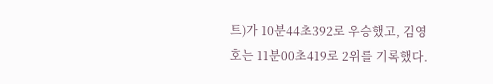트)가 10분44초392로 우승했고, 김영호는 11분00초419로 2위를 기록했다.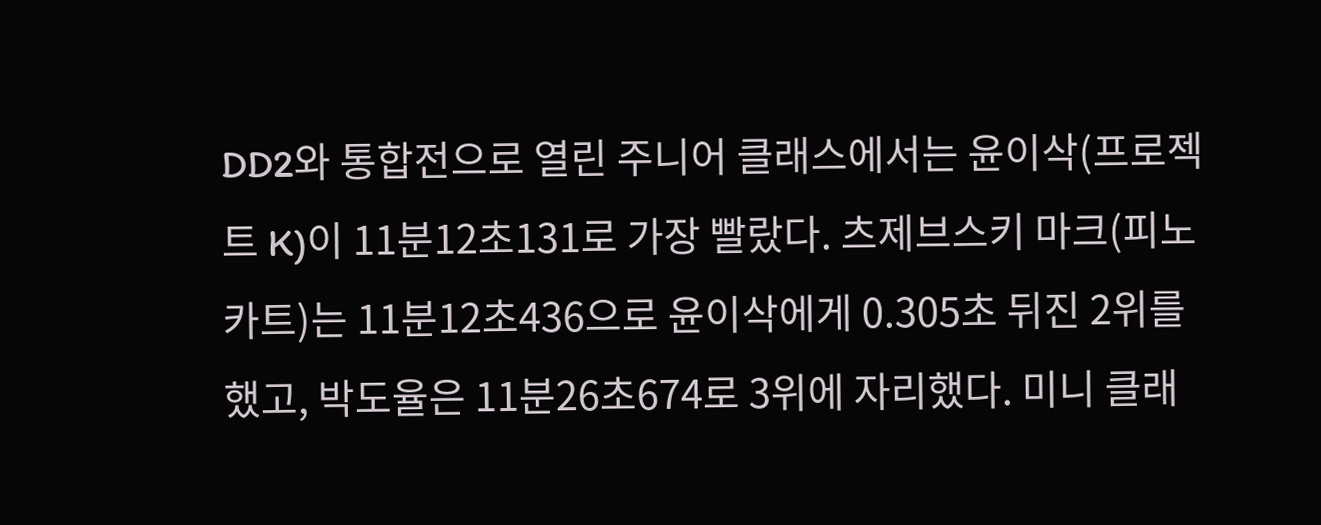DD2와 통합전으로 열린 주니어 클래스에서는 윤이삭(프로젝트 K)이 11분12초131로 가장 빨랐다. 츠제브스키 마크(피노카트)는 11분12초436으로 윤이삭에게 0.305초 뒤진 2위를 했고, 박도율은 11분26초674로 3위에 자리했다. 미니 클래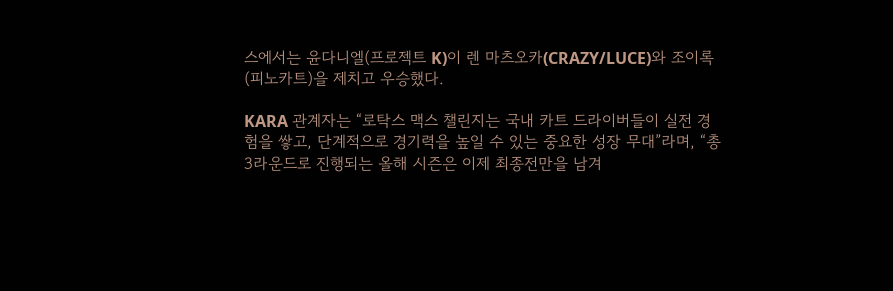스에서는 윤다니엘(프로젝트 K)이 렌 마츠오카(CRAZY/LUCE)와 조이록(피노카트)을 제치고 우승했다.

KARA 관계자는 “로탁스 맥스 챌린지는 국내 카트 드라이버들이 실전 경험을 쌓고, 단계적으로 경기력을 높일 수 있는 중요한 성장 무대”라며, “총 3라운드로 진행되는 올해 시즌은 이제 최종전만을 남겨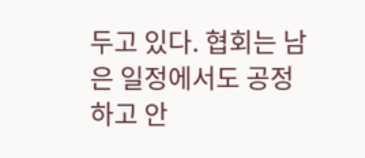두고 있다. 협회는 남은 일정에서도 공정하고 안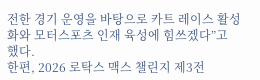전한 경기 운영을 바탕으로 카트 레이스 활성화와 모터스포츠 인재 육성에 힘쓰겠다”고 했다.
한편, 2026 로탁스 맥스 챌린지 제3전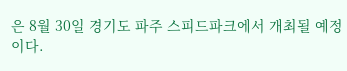은 8월 30일 경기도 파주 스피드파크에서 개최될 예정이다.